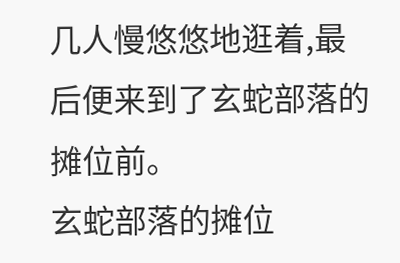几人慢悠悠地逛着,最后便来到了玄蛇部落的摊位前。
玄蛇部落的摊位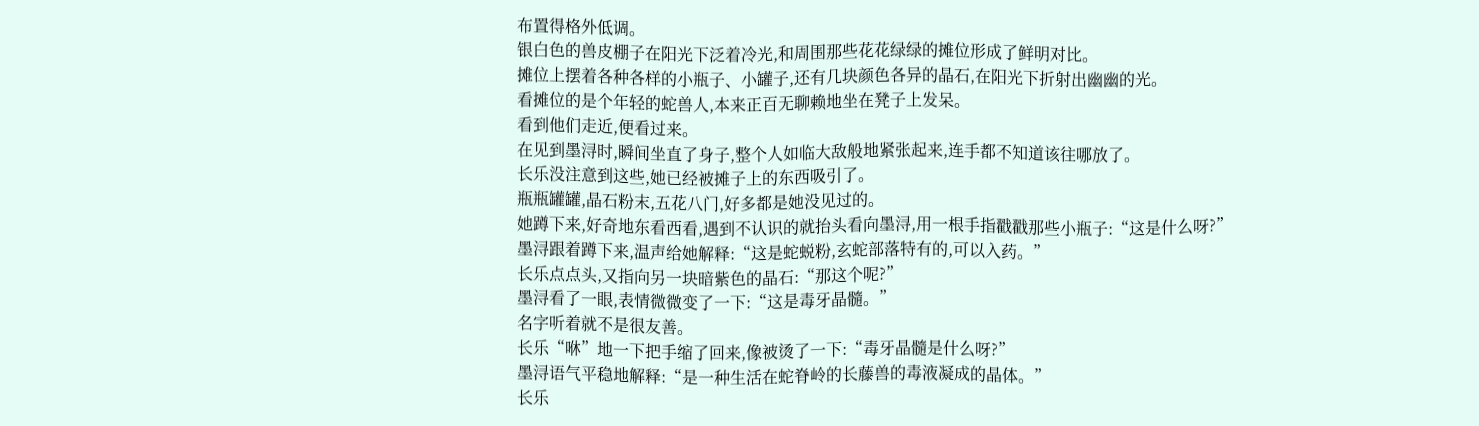布置得格外低调。
银白色的兽皮棚子在阳光下泛着冷光,和周围那些花花绿绿的摊位形成了鲜明对比。
摊位上摆着各种各样的小瓶子、小罐子,还有几块颜色各异的晶石,在阳光下折射出幽幽的光。
看摊位的是个年轻的蛇兽人,本来正百无聊赖地坐在凳子上发呆。
看到他们走近,便看过来。
在见到墨浔时,瞬间坐直了身子,整个人如临大敌般地紧张起来,连手都不知道该往哪放了。
长乐没注意到这些,她已经被摊子上的东西吸引了。
瓶瓶罐罐,晶石粉末,五花八门,好多都是她没见过的。
她蹲下来,好奇地东看西看,遇到不认识的就抬头看向墨浔,用一根手指戳戳那些小瓶子:“这是什么呀?”
墨浔跟着蹲下来,温声给她解释:“这是蛇蜕粉,玄蛇部落特有的,可以入药。”
长乐点点头,又指向另一块暗紫色的晶石:“那这个呢?”
墨浔看了一眼,表情微微变了一下:“这是毒牙晶髓。”
名字听着就不是很友善。
长乐“咻”地一下把手缩了回来,像被烫了一下:“毒牙晶髓是什么呀?”
墨浔语气平稳地解释:“是一种生活在蛇脊岭的长藤兽的毒液凝成的晶体。”
长乐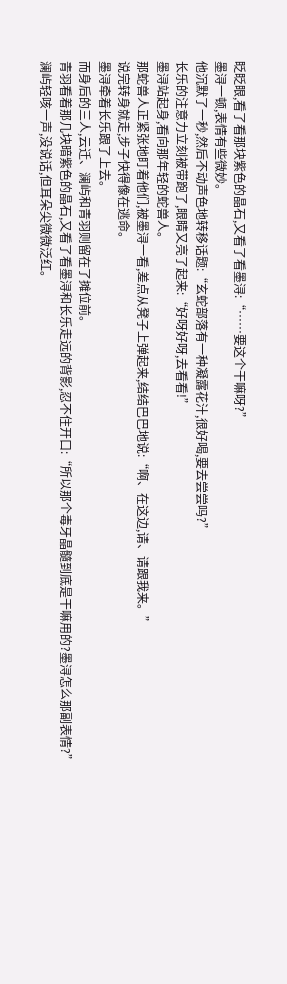眨眨眼,看了看那块紫色的晶石,又看了看墨浔:“……要这个干嘛呀?”
墨浔一顿,表情有些微妙。
他沉默了一秒,然后不动声色地转移话题:“玄蛇部落有一种凝露花汁,很好喝,要去尝尝吗?”
长乐的注意力立刻被带跑了,眼睛又亮了起来:“好呀好呀,去看看!”
墨浔站起身,看向那年轻的蛇兽人。
那蛇兽人正紧张地盯着他们,被墨浔一看,差点从凳子上弹起来,结结巴巴地说:“啊、在这边,请、请跟我来。”
说完转身就走,步子快得像在逃命。
墨浔牵着长乐跟了上去。
而身后的三人,云迁、澜屿和青羽则留在了摊位前。
青羽看着那几块暗紫色的晶石,又看了看墨浔和长乐走远的背影,忍不住开口:“所以那个毒牙晶髓到底是干嘛用的?墨浔怎么那副表情?”
澜屿轻咳一声,没说话,但耳朵尖微微泛红。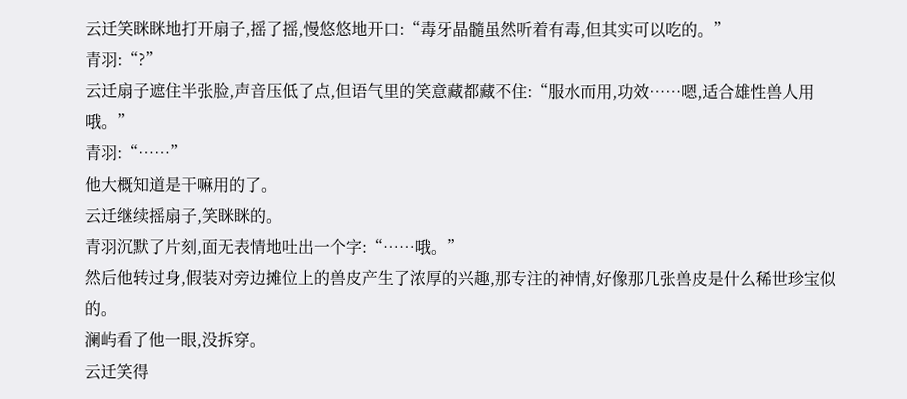云迁笑眯眯地打开扇子,摇了摇,慢悠悠地开口:“毒牙晶髓虽然听着有毒,但其实可以吃的。”
青羽:“?”
云迁扇子遮住半张脸,声音压低了点,但语气里的笑意藏都藏不住:“服水而用,功效……嗯,适合雄性兽人用哦。”
青羽:“……”
他大概知道是干嘛用的了。
云迁继续摇扇子,笑眯眯的。
青羽沉默了片刻,面无表情地吐出一个字:“……哦。”
然后他转过身,假装对旁边摊位上的兽皮产生了浓厚的兴趣,那专注的神情,好像那几张兽皮是什么稀世珍宝似的。
澜屿看了他一眼,没拆穿。
云迁笑得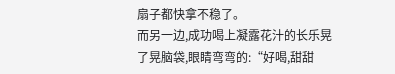扇子都快拿不稳了。
而另一边,成功喝上凝露花汁的长乐晃了晃脑袋,眼睛弯弯的:“好喝,甜甜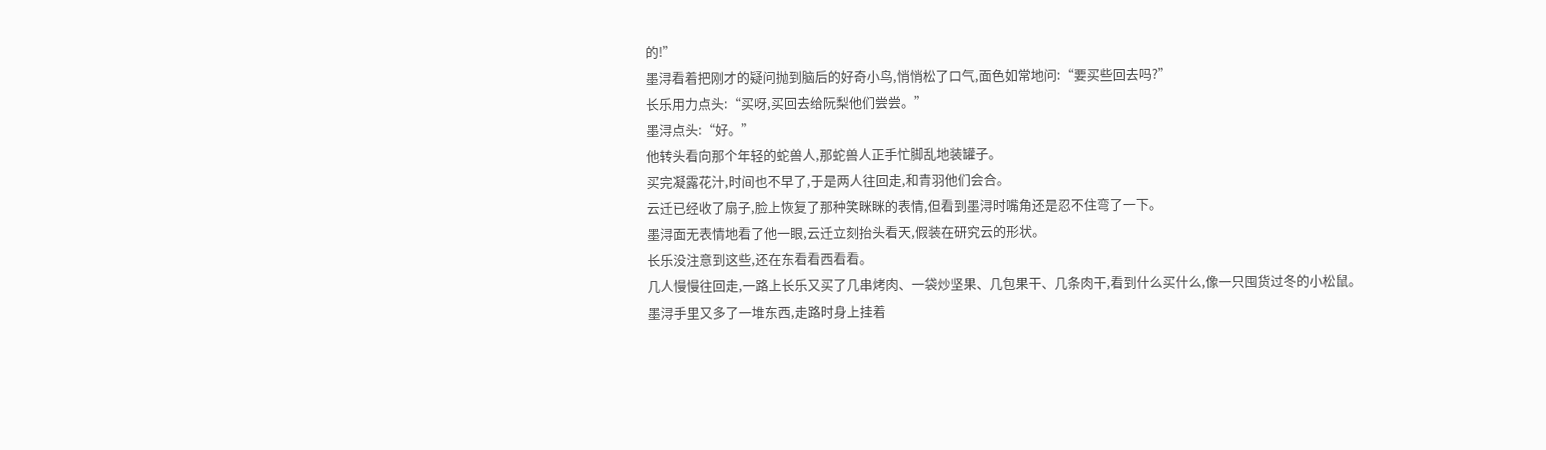的!”
墨浔看着把刚才的疑问抛到脑后的好奇小鸟,悄悄松了口气,面色如常地问:“要买些回去吗?”
长乐用力点头:“买呀,买回去给阮梨他们尝尝。”
墨浔点头:“好。”
他转头看向那个年轻的蛇兽人,那蛇兽人正手忙脚乱地装罐子。
买完凝露花汁,时间也不早了,于是两人往回走,和青羽他们会合。
云迁已经收了扇子,脸上恢复了那种笑眯眯的表情,但看到墨浔时嘴角还是忍不住弯了一下。
墨浔面无表情地看了他一眼,云迁立刻抬头看天,假装在研究云的形状。
长乐没注意到这些,还在东看看西看看。
几人慢慢往回走,一路上长乐又买了几串烤肉、一袋炒坚果、几包果干、几条肉干,看到什么买什么,像一只囤货过冬的小松鼠。
墨浔手里又多了一堆东西,走路时身上挂着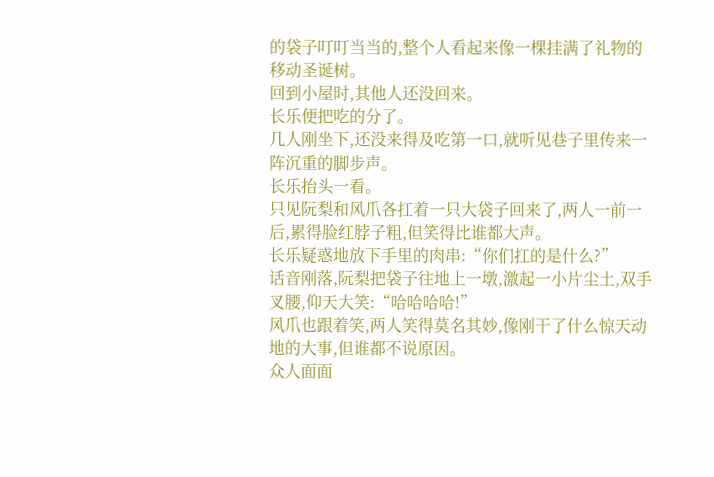的袋子叮叮当当的,整个人看起来像一棵挂满了礼物的移动圣诞树。
回到小屋时,其他人还没回来。
长乐便把吃的分了。
几人刚坐下,还没来得及吃第一口,就听见巷子里传来一阵沉重的脚步声。
长乐抬头一看。
只见阮梨和风爪各扛着一只大袋子回来了,两人一前一后,累得脸红脖子粗,但笑得比谁都大声。
长乐疑惑地放下手里的肉串:“你们扛的是什么?”
话音刚落,阮梨把袋子往地上一墩,激起一小片尘土,双手叉腰,仰天大笑:“哈哈哈哈!”
风爪也跟着笑,两人笑得莫名其妙,像刚干了什么惊天动地的大事,但谁都不说原因。
众人面面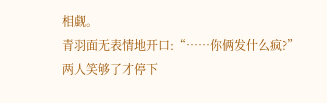相觑。
青羽面无表情地开口:“……你俩发什么疯?”
两人笑够了才停下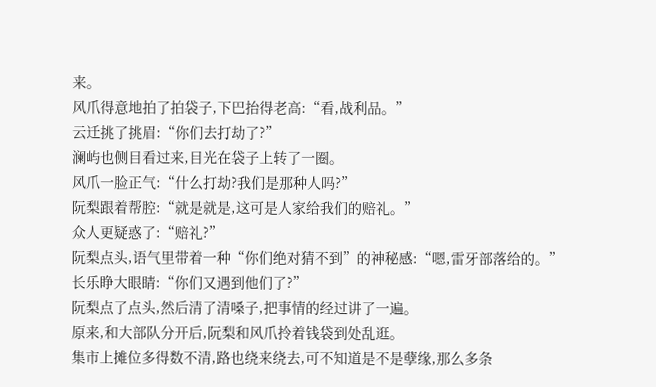来。
风爪得意地拍了拍袋子,下巴抬得老高:“看,战利品。”
云迁挑了挑眉:“你们去打劫了?”
澜屿也侧目看过来,目光在袋子上转了一圈。
风爪一脸正气:“什么打劫?我们是那种人吗?”
阮梨跟着帮腔:“就是就是,这可是人家给我们的赔礼。”
众人更疑惑了:“赔礼?”
阮梨点头,语气里带着一种“你们绝对猜不到”的神秘感:“嗯,雷牙部落给的。”
长乐睁大眼睛:“你们又遇到他们了?”
阮梨点了点头,然后清了清嗓子,把事情的经过讲了一遍。
原来,和大部队分开后,阮梨和风爪拎着钱袋到处乱逛。
集市上摊位多得数不清,路也绕来绕去,可不知道是不是孽缘,那么多条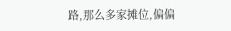路,那么多家摊位,偏偏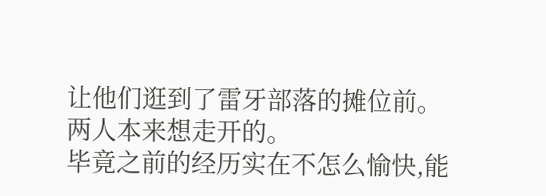让他们逛到了雷牙部落的摊位前。
两人本来想走开的。
毕竟之前的经历实在不怎么愉快,能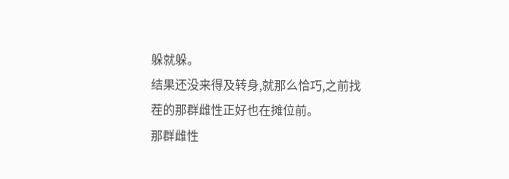躲就躲。
结果还没来得及转身,就那么恰巧,之前找茬的那群雌性正好也在摊位前。
那群雌性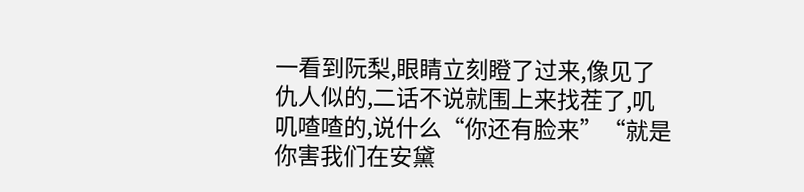一看到阮梨,眼睛立刻瞪了过来,像见了仇人似的,二话不说就围上来找茬了,叽叽喳喳的,说什么“你还有脸来”“就是你害我们在安黛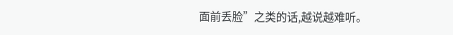面前丢脸”之类的话,越说越难听。